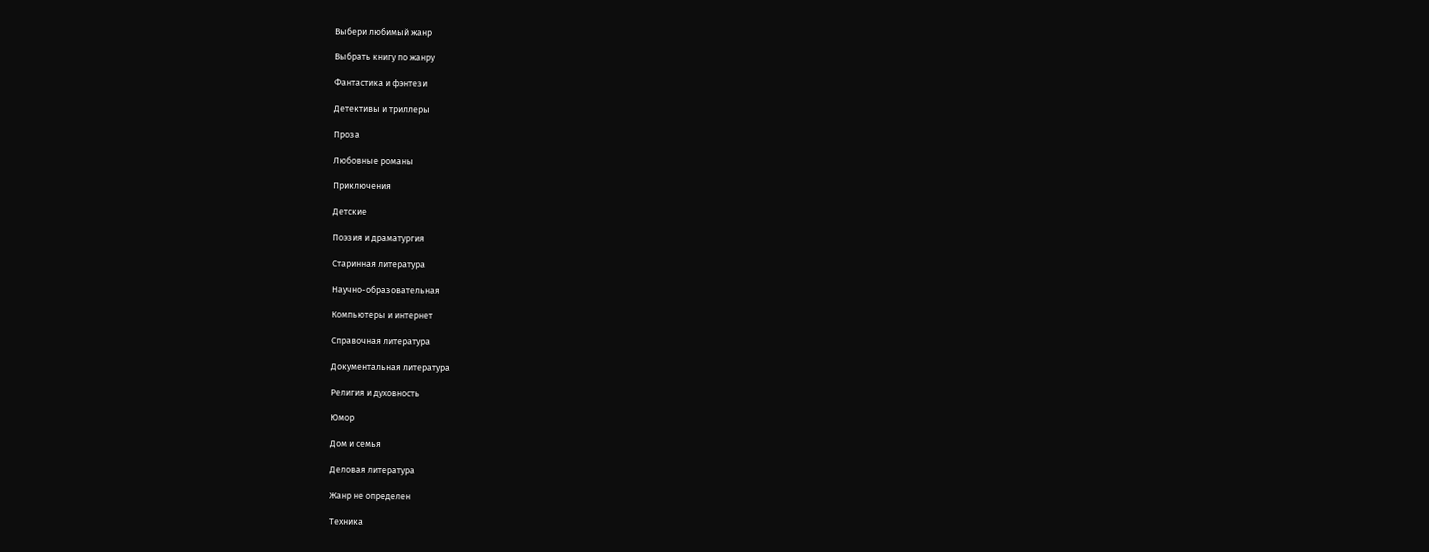Выбери любимый жанр

Выбрать книгу по жанру

Фантастика и фэнтези

Детективы и триллеры

Проза

Любовные романы

Приключения

Детские

Поэзия и драматургия

Старинная литература

Научно-образовательная

Компьютеры и интернет

Справочная литература

Документальная литература

Религия и духовность

Юмор

Дом и семья

Деловая литература

Жанр не определен

Техника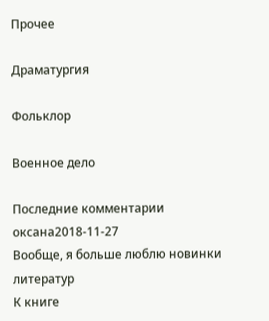Прочее

Драматургия

Фольклор

Военное дело

Последние комментарии
оксана2018-11-27
Вообще, я больше люблю новинки литератур
К книге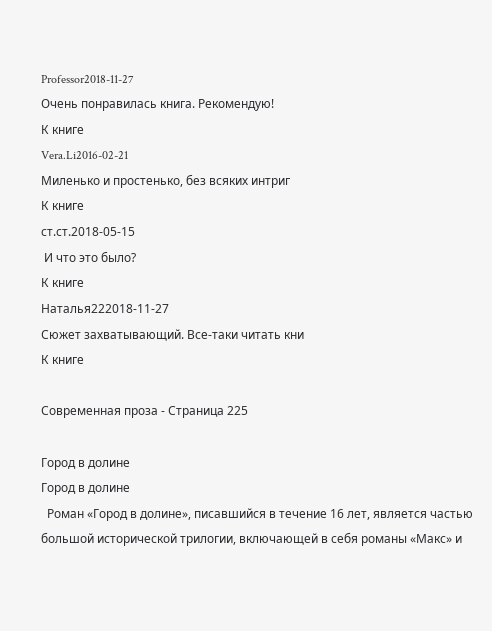Professor2018-11-27
Очень понравилась книга. Рекомендую!
К книге
Vera.Li2016-02-21
Миленько и простенько, без всяких интриг
К книге
ст.ст.2018-05-15
 И что это было?
К книге
Наталья222018-11-27
Сюжет захватывающий. Все-таки читать кни
К книге

Современная проза - Страница 225

Город в долине
Город в долине
  Роман «Город в долине», писавшийся в течение 16 лет, является частью большой исторической трилогии, включающей в себя романы «Макс» и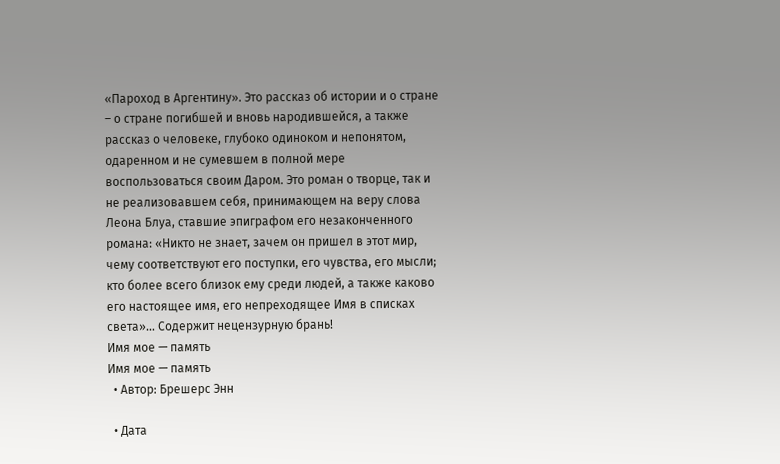«Пароход в Аргентину». Это рассказ об истории и о стране – о стране погибшей и вновь народившейся, а также рассказ о человеке, глубоко одиноком и непонятом, одаренном и не сумевшем в полной мере воспользоваться своим Даром. Это роман о творце, так и не реализовавшем себя, принимающем на веру слова Леона Блуа, ставшие эпиграфом его незаконченного романа: «Никто не знает, зачем он пришел в этот мир, чему соответствуют его поступки, его чувства, его мысли; кто более всего близок ему среди людей, а также каково его настоящее имя, его непреходящее Имя в списках света»… Содержит нецензурную брань!
Имя мое — память
Имя мое — память
  • Автор: Брешерс Энн

  • Дата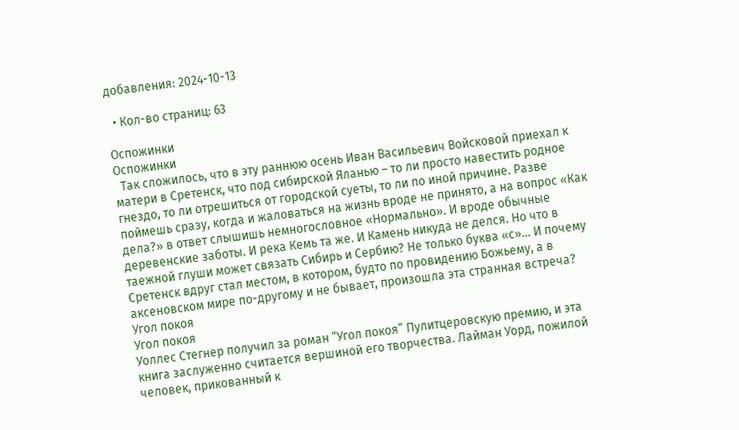добавления: 2024-10-13

  • Кол-во страниц: 63

Оспожинки
Оспожинки
  Так сложилось, что в эту раннюю осень Иван Васильевич Войсковой приехал к матери в Сретенск, что под сибирской Яланью – то ли просто навестить родное гнездо, то ли отрешиться от городской суеты, то ли по иной причине. Разве поймешь сразу, когда и жаловаться на жизнь вроде не принято, а на вопрос «Как дела?» в ответ слышишь немногословное «Нормально». И вроде обычные деревенские заботы. И река Кемь та же. И Камень никуда не делся. Но что в таежной глуши может связать Сибирь и Сербию? Не только буква «с»… И почему Сретенск вдруг стал местом, в котором, будто по провидению Божьему, а в аксеновском мире по-другому и не бывает, произошла эта странная встреча?
Угол покоя
Угол покоя
Уоллес Стегнер получил за роман “Угол покоя” Пулитцеровскую премию, и эта книга заслуженно считается вершиной его творчества. Лайман Уорд, пожилой человек, прикованный к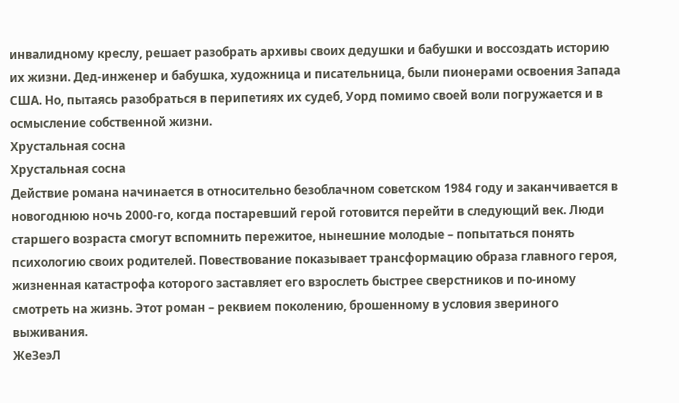инвалидному креслу, решает разобрать архивы своих дедушки и бабушки и воссоздать историю их жизни. Дед-инженер и бабушка, художница и писательница, были пионерами освоения Запада США. Но, пытаясь разобраться в перипетиях их судеб, Уорд помимо своей воли погружается и в осмысление собственной жизни.
Хрустальная сосна
Хрустальная сосна
Действие романа начинается в относительно безоблачном советском 1984 году и заканчивается в новогоднюю ночь 2000-го, когда постаревший герой готовится перейти в следующий век. Люди старшего возраста смогут вспомнить пережитое, нынешние молодые – попытаться понять психологию своих родителей. Повествование показывает трансформацию образа главного героя, жизненная катастрофа которого заставляет его взрослеть быстрее сверстников и по-иному смотреть на жизнь. Этот роман – реквием поколению, брошенному в условия звериного выживания.
ЖеЗеэЛ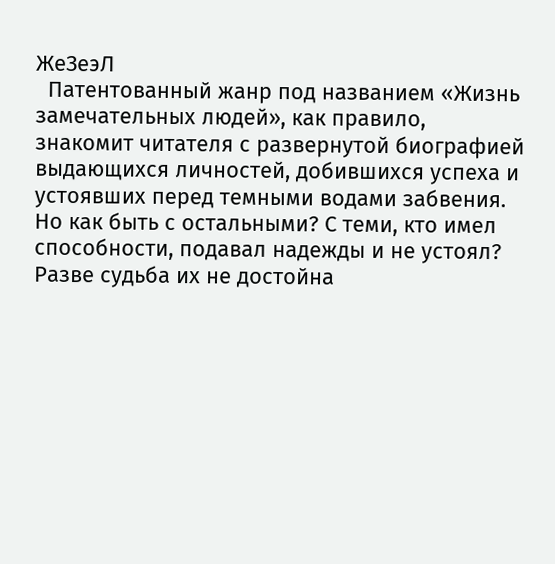ЖеЗеэЛ
  Патентованный жанр под названием «Жизнь замечательных людей», как правило, знакомит читателя с развернутой биографией выдающихся личностей, добившихся успеха и устоявших перед темными водами забвения. Но как быть с остальными? С теми, кто имел способности, подавал надежды и не устоял? Разве судьба их не достойна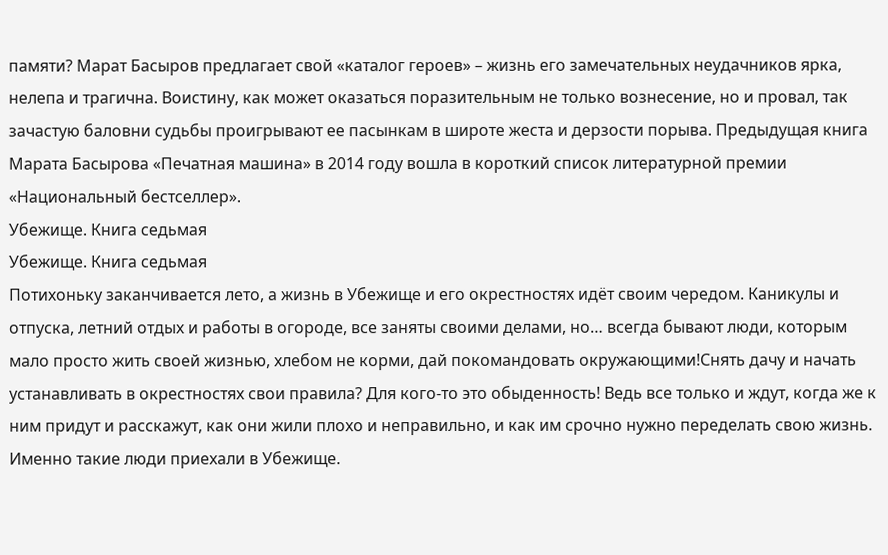памяти? Марат Басыров предлагает свой «каталог героев» – жизнь его замечательных неудачников ярка, нелепа и трагична. Воистину, как может оказаться поразительным не только вознесение, но и провал, так зачастую баловни судьбы проигрывают ее пасынкам в широте жеста и дерзости порыва. Предыдущая книга Марата Басырова «Печатная машина» в 2014 году вошла в короткий список литературной премии «Национальный бестселлер».
Убежище. Книга седьмая
Убежище. Книга седьмая
Потихоньку заканчивается лето, а жизнь в Убежище и его окрестностях идёт своим чередом. Каникулы и отпуска, летний отдых и работы в огороде, все заняты своими делами, но… всегда бывают люди, которым мало просто жить своей жизнью, хлебом не корми, дай покомандовать окружающими!Снять дачу и начать устанавливать в окрестностях свои правила? Для кого-то это обыденность! Ведь все только и ждут, когда же к ним придут и расскажут, как они жили плохо и неправильно, и как им срочно нужно переделать свою жизнь. Именно такие люди приехали в Убежище.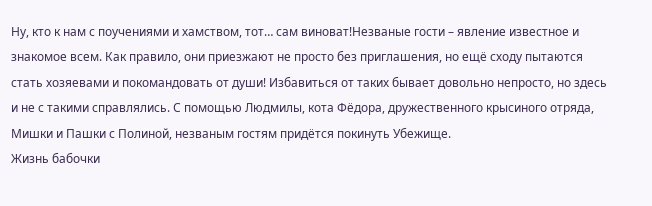Ну, кто к нам с поучениями и хамством, тот… сам виноват!Незваные гости – явление известное и знакомое всем. Как правило, они приезжают не просто без приглашения, но ещё сходу пытаются стать хозяевами и покомандовать от души! Избавиться от таких бывает довольно непросто, но здесь и не с такими справлялись. С помощью Людмилы, кота Фёдора, дружественного крысиного отряда, Мишки и Пашки с Полиной, незваным гостям придётся покинуть Убежище.
Жизнь бабочки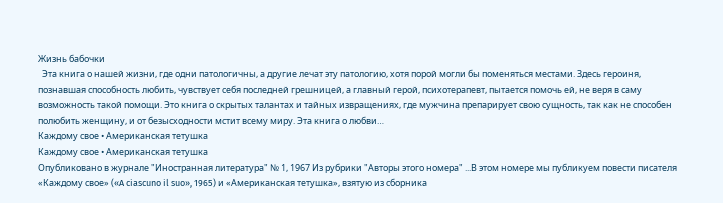Жизнь бабочки
  Эта книга о нашей жизни, где одни патологичны, а другие лечат эту патологию, хотя порой могли бы поменяться местами. Здесь героиня, познавшая способность любить, чувствует себя последней грешницей, а главный герой, психотерапевт, пытается помочь ей, не веря в саму возможность такой помощи. Это книга о скрытых талантах и тайных извращениях, где мужчина препарирует свою сущность, так как не способен полюбить женщину, и от безысходности мстит всему миру. Эта книга о любви…
Каждому свое • Американская тетушка
Каждому свое • Американская тетушка
Опубликовано в журнале "Иностранная литература" № 1, 1967 Из рубрики "Авторы этого номера" ...В этом номере мы публикуем повести писателя «Каждому свое» («A ciascuno il suo», 1965) и «Американская тетушка», взятую из сборника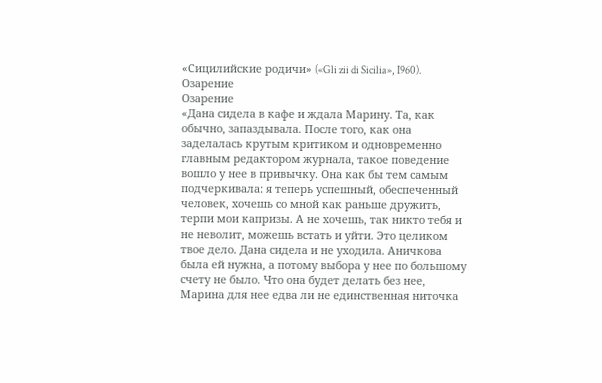«Сицилийские родичи» («Gli zii di Sicilia», I960).
Озарение
Озарение
«Дана сидела в кафе и ждала Марину. Та, как обычно, запаздывала. После того, как она заделалась крутым критиком и одновременно главным редактором журнала, такое поведение вошло у нее в привычку. Она как бы тем самым подчеркивала: я теперь успешный, обеспеченный человек, хочешь со мной как раньше дружить, терпи мои капризы. А не хочешь, так никто тебя и не неволит, можешь встать и уйти. Это целиком твое дело. Дана сидела и не уходила. Аничкова была ей нужна, а потому выбора у нее по большому счету не было. Что она будет делать без нее, Марина для нее едва ли не единственная ниточка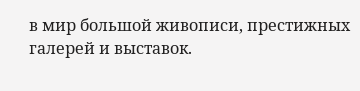в мир большой живописи, престижных галерей и выставок.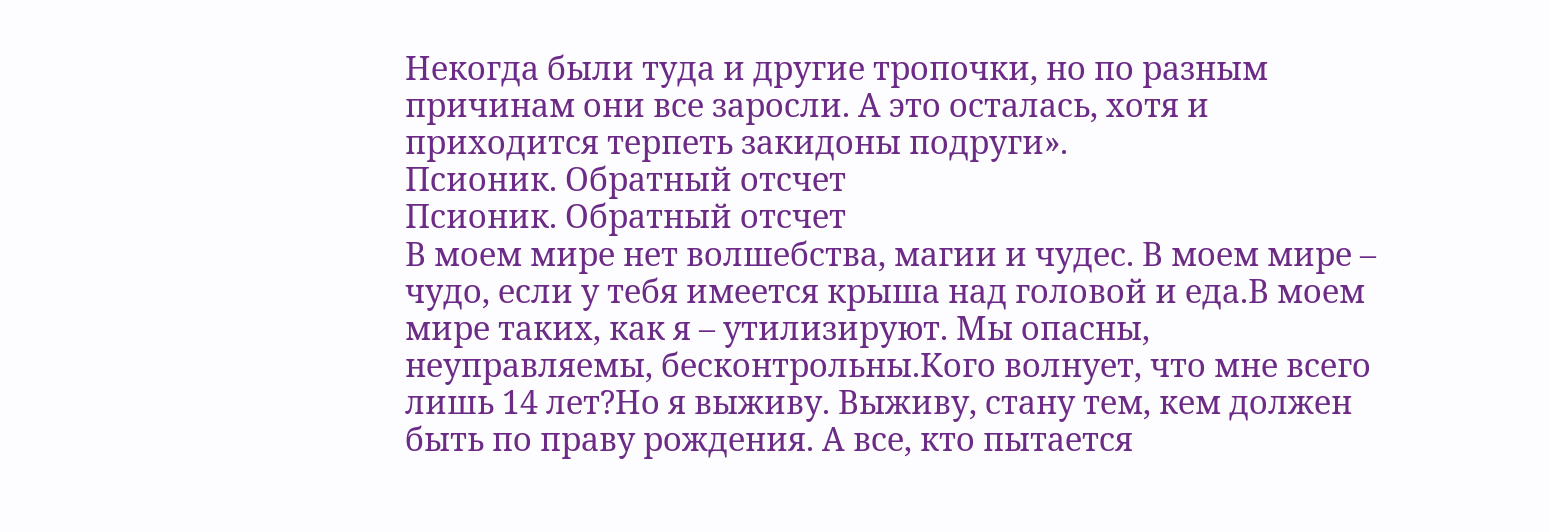Некогда были туда и другие тропочки, но по разным причинам они все заросли. А это осталась, хотя и приходится терпеть закидоны подруги».
Псионик. Обратный отсчет
Псионик. Обратный отсчет
В моем мире нет волшебства, магии и чудес. В моем мире – чудо, если у тебя имеется крыша над головой и еда.В моем мире таких, как я – утилизируют. Мы опасны, неуправляемы, бесконтрольны.Кого волнует, что мне всего лишь 14 лет?Но я выживу. Выживу, стану тем, кем должен быть по праву рождения. А все, кто пытается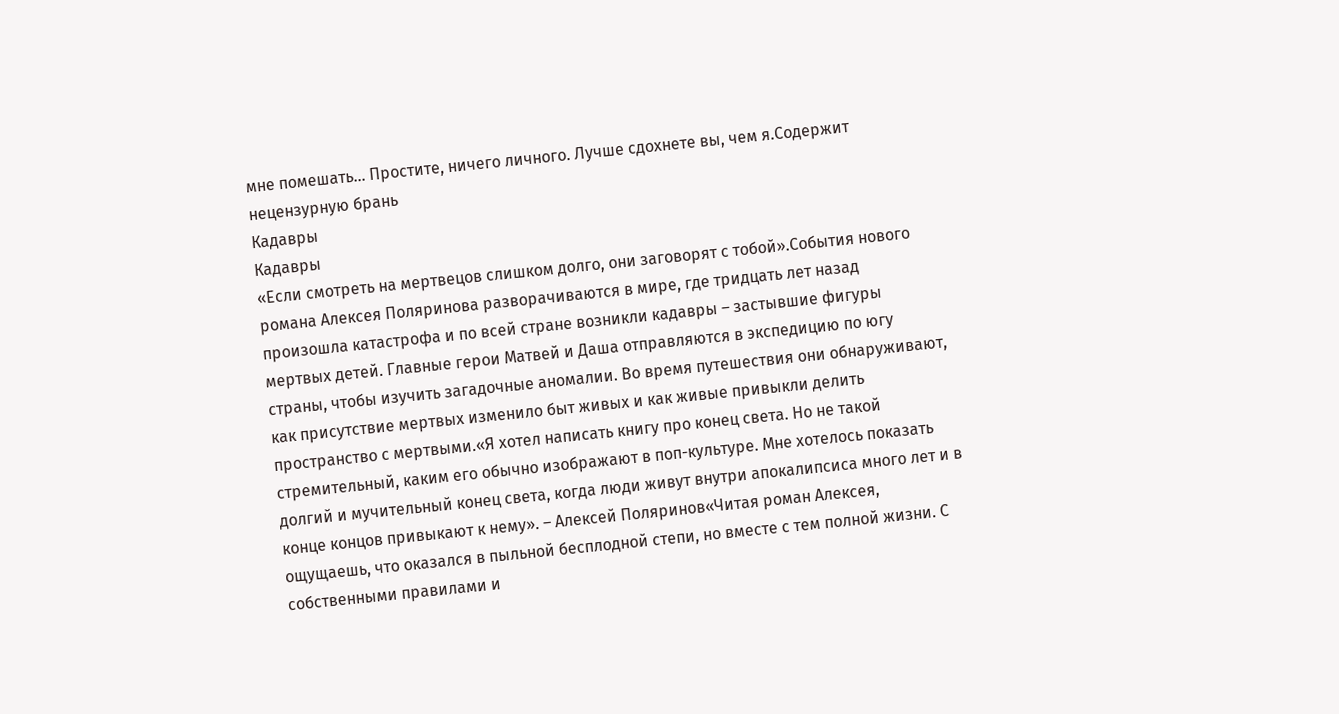мне помешать… Простите, ничего личного. Лучше сдохнете вы, чем я.Содержит нецензурную брань
Кадавры
Кадавры
«Если смотреть на мертвецов слишком долго, они заговорят с тобой».События нового романа Алексея Поляринова разворачиваются в мире, где тридцать лет назад произошла катастрофа и по всей стране возникли кадавры – застывшие фигуры мертвых детей. Главные герои Матвей и Даша отправляются в экспедицию по югу страны, чтобы изучить загадочные аномалии. Во время путешествия они обнаруживают, как присутствие мертвых изменило быт живых и как живые привыкли делить пространство с мертвыми.«Я хотел написать книгу про конец света. Но не такой стремительный, каким его обычно изображают в поп-культуре. Мне хотелось показать долгий и мучительный конец света, когда люди живут внутри апокалипсиса много лет и в конце концов привыкают к нему». – Алексей Поляринов«Читая роман Алексея, ощущаешь, что оказался в пыльной бесплодной степи, но вместе с тем полной жизни. С собственными правилами и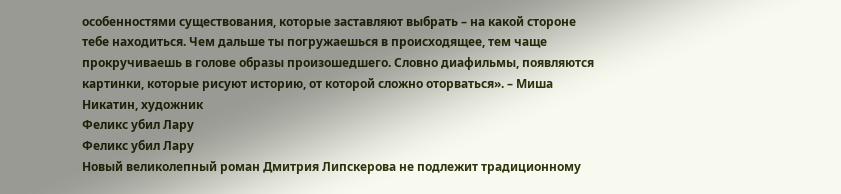особенностями существования, которые заставляют выбрать – на какой стороне тебе находиться. Чем дальше ты погружаешься в происходящее, тем чаще прокручиваешь в голове образы произошедшего. Словно диафильмы, появляются картинки, которые рисуют историю, от которой сложно оторваться». – Миша Никатин, художник
Феликс убил Лару
Феликс убил Лару
Новый великолепный роман Дмитрия Липскерова не подлежит традиционному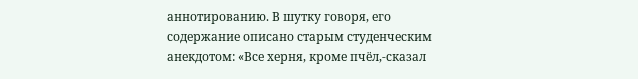аннотированию. В шутку говоря, его содержание описано старым студенческим анекдотом: «Все херня, кроме пчёл,-сказал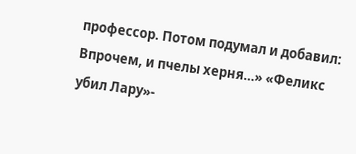профессор. Потом подумал и добавил: Впрочем, и пчелы херня…» «Феликс убил Лару»-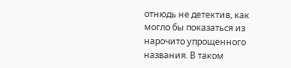отнюдь не детектив, как могло бы показаться из нарочито упрощенного названия. В таком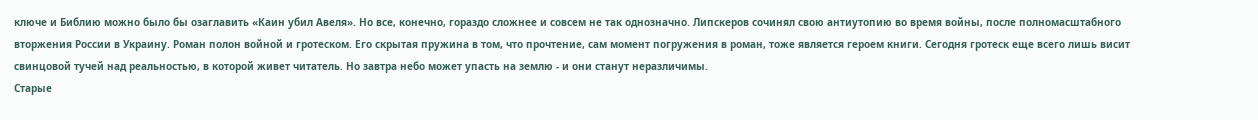ключе и Библию можно было бы озаглавить «Каин убил Авеля». Но все, конечно, гораздо сложнее и совсем не так однозначно. Липскеров сочинял свою антиутопию во время войны, после полномасштабного вторжения России в Украину. Роман полон войной и гротеском. Его скрытая пружина в том, что прочтение, сам момент погружения в роман, тоже является героем книги. Сегодня гротеск еще всего лишь висит свинцовой тучей над реальностью, в которой живет читатель. Но завтра небо может упасть на землю - и они станут неразличимы.
Старые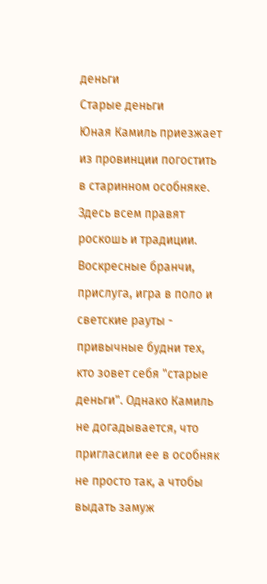деньги
Старые деньги
Юная Камиль приезжает из провинции погостить в старинном особняке. Здесь всем правят роскошь и традиции. Воскресные бранчи, прислуга, игра в поло и светские рауты - привычные будни тех, кто зовет себя "старые деньги". Однако Камиль не догадывается, что пригласили ее в особняк не просто так, а чтобы выдать замуж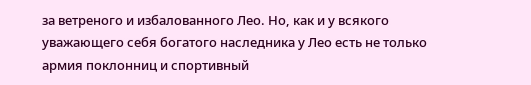за ветреного и избалованного Лео. Но, как и у всякого уважающего себя богатого наследника у Лео есть не только армия поклонниц и спортивный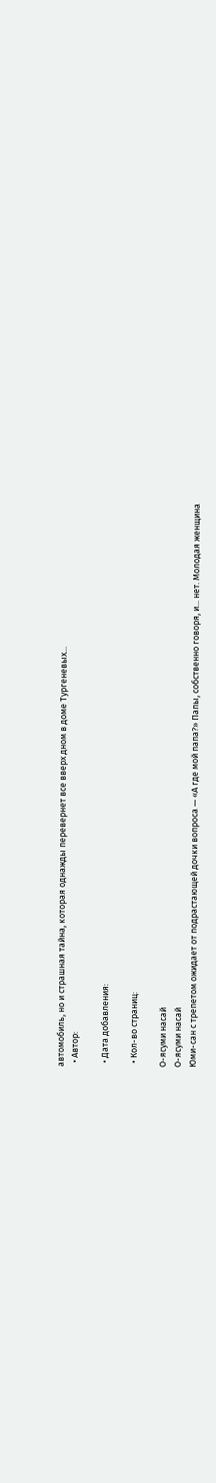автомобиль, но и страшная тайна, которая однажды перевернет все вверх дном в доме Тургеневых...
  • Автор:

  • Дата добавления:

  • Кол-во страниц:

О-ясуми насай
О-ясуми насай
Юми-сан с трепетом ожидает от подрастающей дочки вопроса — «А где мой папа?» Папы, собственно говоря, и... нет. Молодая женщина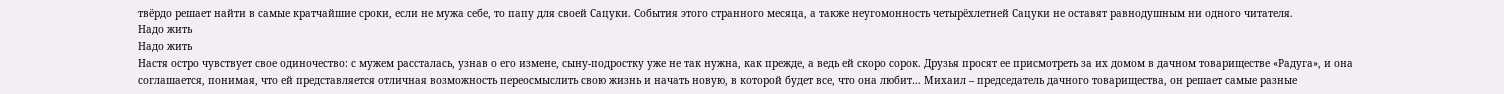твёрдо решает найти в самые кратчайшие сроки, если не мужа себе, то папу для своей Сацуки. События этого странного месяца, а также неугомонность четырёхлетней Сацуки не оставят равнодушным ни одного читателя.
Надо жить
Надо жить
Настя остро чувствует свое одиночество: с мужем рассталась, узнав о его измене, сыну-подростку уже не так нужна, как прежде, а ведь ей скоро сорок. Друзья просят ее присмотреть за их домом в дачном товариществе «Радуга», и она соглашается, понимая, что ей представляется отличная возможность переосмыслить свою жизнь и начать новую, в которой будет все, что она любит… Михаил – председатель дачного товарищества, он решает самые разные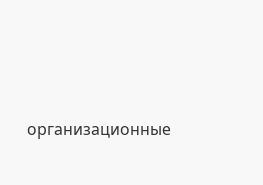организационные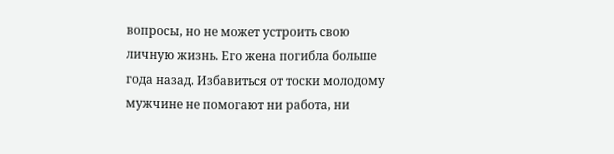вопросы, но не может устроить свою личную жизнь. Его жена погибла больше года назад. Избавиться от тоски молодому мужчине не помогают ни работа, ни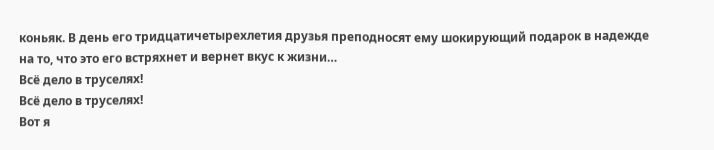коньяк. В день его тридцатичетырехлетия друзья преподносят ему шокирующий подарок в надежде на то, что это его встряхнет и вернет вкус к жизни…
Всё дело в труселях!
Всё дело в труселях!
Вот я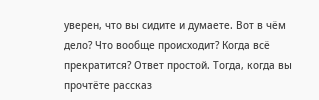уверен, что вы сидите и думаете. Вот в чём дело? Что вообще происходит? Когда всё прекратится? Ответ простой. Тогда, когда вы прочтёте рассказ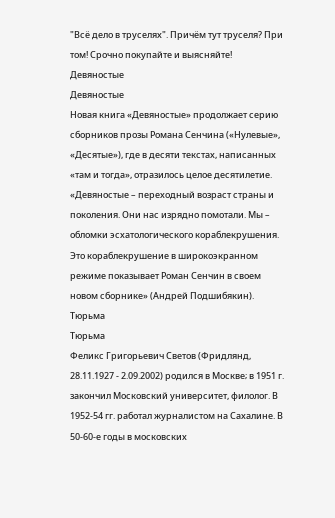"Всё дело в труселях". Причём тут труселя? При том! Срочно покупайте и выясняйте!
Девяностые
Девяностые
Новая книга «Девяностые» продолжает серию сборников прозы Романа Сенчина («Нулевые», «Десятые»), где в десяти текстах, написанных «там и тогда», отразилось целое десятилетие. «Девяностые – переходный возраст страны и поколения. Они нас изрядно помотали. Мы – обломки эсхатологического кораблекрушения. Это кораблекрушение в широкоэкранном режиме показывает Роман Сенчин в своем новом сборнике» (Андрей Подшибякин).
Тюрьма
Тюрьма
Феликс Григорьевич Светов (Фридлянд, 28.11.1927 - 2.09.2002) родился в Москве; в 1951 г. закончил Московский университет, филолог. В 1952-54 гг. работал журналистом на Сахалине. В 50-60-е годы в московских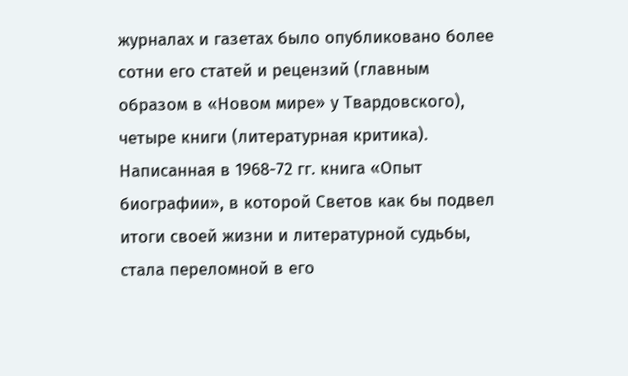журналах и газетах было опубликовано более сотни его статей и рецензий (главным образом в «Новом мире» у Твардовского), четыре книги (литературная критика). Написанная в 1968-72 гг. книга «Опыт биографии», в которой Светов как бы подвел итоги своей жизни и литературной судьбы, стала переломной в его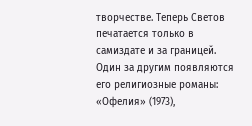творчестве. Теперь Светов печатается только в самиздате и за границей. Один за другим появляются его религиозные романы: «Офелия» (1973),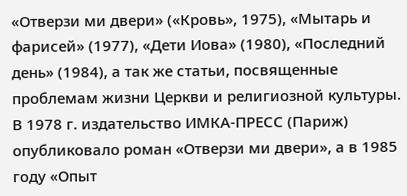«Отверзи ми двери» («Кровь», 1975), «Мытарь и фарисей» (1977), «Дети Иова» (1980), «Последний день» (1984), а так же статьи, посвященные проблемам жизни Церкви и религиозной культуры. В 1978 г. издательство ИМКА-ПРЕСС (Париж) опубликовало роман «Отверзи ми двери», а в 1985 году «Опыт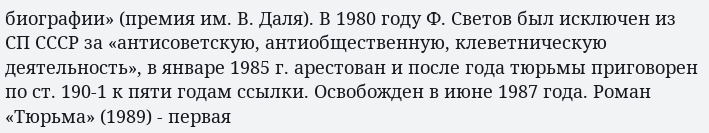биографии» (премия им. В. Даля). В 1980 году Ф. Светов был исключен из СП СССР за «антисоветскую, антиобщественную, клеветническую деятельность», в январе 1985 г. арестован и после года тюрьмы приговорен по ст. 190-1 к пяти годам ссылки. Освобожден в июне 1987 года. Роман «Тюрьма» (1989) - первая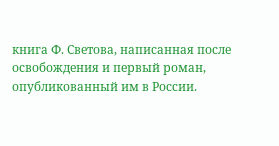книга Ф. Светова, написанная после освобождения и первый роман, опубликованный им в России.